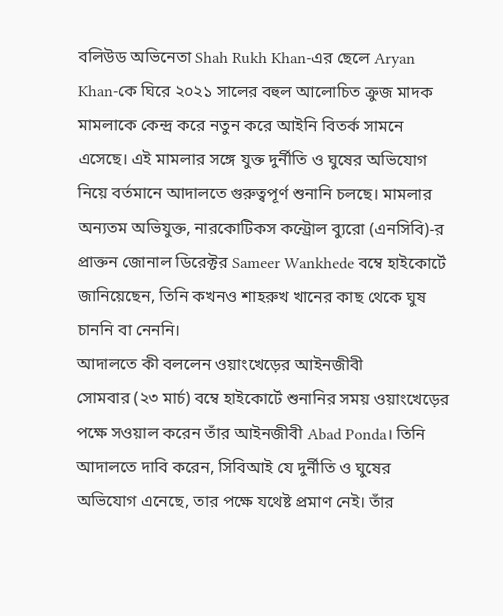বলিউড অভিনেতা Shah Rukh Khan-এর ছেলে Aryan Khan-কে ঘিরে ২০২১ সালের বহুল আলোচিত ক্রুজ মাদক মামলাকে কেন্দ্র করে নতুন করে আইনি বিতর্ক সামনে এসেছে। এই মামলার সঙ্গে যুক্ত দুর্নীতি ও ঘুষের অভিযোগ নিয়ে বর্তমানে আদালতে গুরুত্বপূর্ণ শুনানি চলছে। মামলার অন্যতম অভিযুক্ত, নারকোটিকস কন্ট্রোল ব্যুরো (এনসিবি)-র প্রাক্তন জোনাল ডিরেক্টর Sameer Wankhede বম্বে হাইকোর্টে জানিয়েছেন, তিনি কখনও শাহরুখ খানের কাছ থেকে ঘুষ চাননি বা নেননি।
আদালতে কী বললেন ওয়াংখেড়ের আইনজীবী
সোমবার (২৩ মার্চ) বম্বে হাইকোর্টে শুনানির সময় ওয়াংখেড়ের পক্ষে সওয়াল করেন তাঁর আইনজীবী Abad Ponda। তিনি আদালতে দাবি করেন, সিবিআই যে দুর্নীতি ও ঘুষের অভিযোগ এনেছে, তার পক্ষে যথেষ্ট প্রমাণ নেই। তাঁর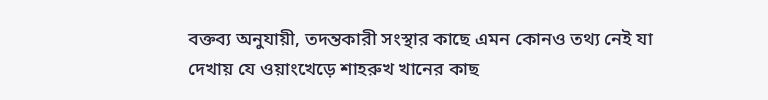বক্তব্য অনুযায়ী, তদন্তকারী সংস্থার কাছে এমন কোনও তথ্য নেই যা দেখায় যে ওয়াংখেড়ে শাহরুখ খানের কাছ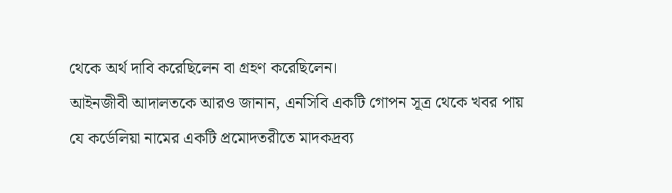থেকে অর্থ দাবি করেছিলেন বা গ্রহণ করেছিলেন।
আইনজীবী আদালতকে আরও জানান, এনসিবি একটি গোপন সূত্র থেকে খবর পায় যে কর্ডেলিয়া নামের একটি প্রমোদতরীতে মাদকদ্রব্য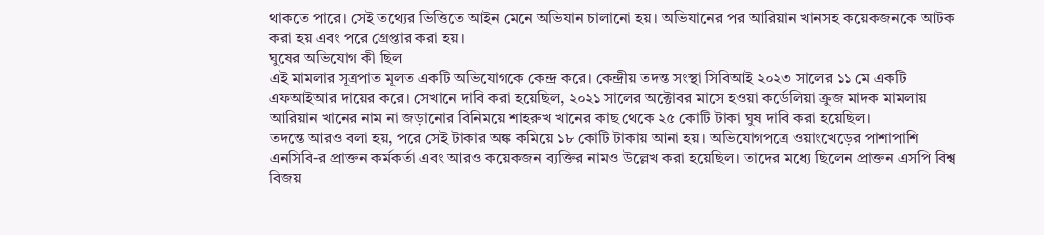থাকতে পারে। সেই তথ্যের ভিত্তিতে আইন মেনে অভিযান চালানো হয়। অভিযানের পর আরিয়ান খানসহ কয়েকজনকে আটক করা হয় এবং পরে গ্রেপ্তার করা হয়।
ঘুষের অভিযোগ কী ছিল
এই মামলার সূত্রপাত মূলত একটি অভিযোগকে কেন্দ্র করে। কেন্দ্রীয় তদন্ত সংস্থা সিবিআই ২০২৩ সালের ১১ মে একটি এফআইআর দায়ের করে। সেখানে দাবি করা হয়েছিল, ২০২১ সালের অক্টোবর মাসে হওয়া কর্ডেলিয়া ক্রুজ মাদক মামলায় আরিয়ান খানের নাম না জড়ানোর বিনিময়ে শাহরুখ খানের কাছ থেকে ২৫ কোটি টাকা ঘুষ দাবি করা হয়েছিল।
তদন্তে আরও বলা হয়, পরে সেই টাকার অঙ্ক কমিয়ে ১৮ কোটি টাকায় আনা হয়। অভিযোগপত্রে ওয়াংখেড়ের পাশাপাশি এনসিবি-র প্রাক্তন কর্মকর্তা এবং আরও কয়েকজন ব্যক্তির নামও উল্লেখ করা হয়েছিল। তাদের মধ্যে ছিলেন প্রাক্তন এসপি বিশ্ব বিজয়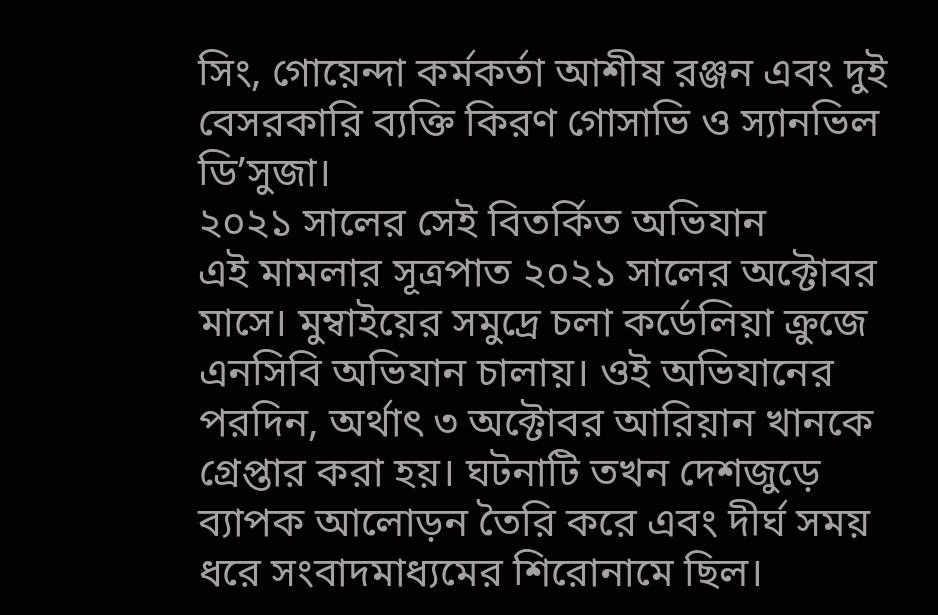সিং, গোয়েন্দা কর্মকর্তা আশীষ রঞ্জন এবং দুই বেসরকারি ব্যক্তি কিরণ গোসাভি ও স্যানভিল ডি’সুজা।
২০২১ সালের সেই বিতর্কিত অভিযান
এই মামলার সূত্রপাত ২০২১ সালের অক্টোবর মাসে। মুম্বাইয়ের সমুদ্রে চলা কর্ডেলিয়া ক্রুজে এনসিবি অভিযান চালায়। ওই অভিযানের পরদিন, অর্থাৎ ৩ অক্টোবর আরিয়ান খানকে গ্রেপ্তার করা হয়। ঘটনাটি তখন দেশজুড়ে ব্যাপক আলোড়ন তৈরি করে এবং দীর্ঘ সময় ধরে সংবাদমাধ্যমের শিরোনামে ছিল।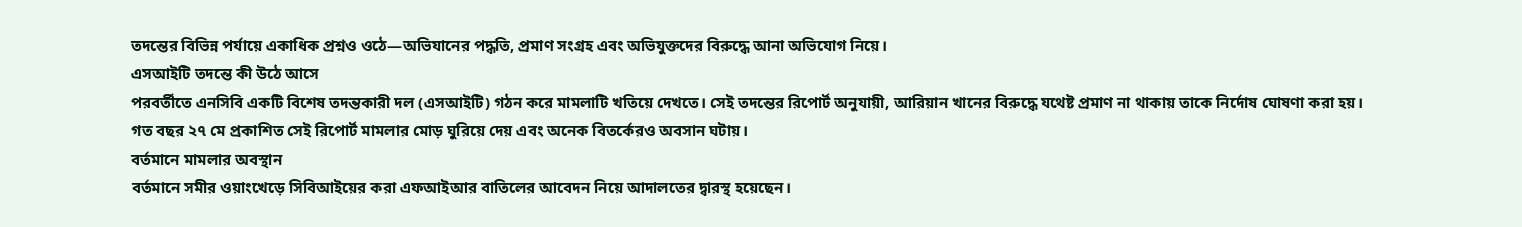তদন্তের বিভিন্ন পর্যায়ে একাধিক প্রশ্নও ওঠে—অভিযানের পদ্ধতি, প্রমাণ সংগ্রহ এবং অভিযুক্তদের বিরুদ্ধে আনা অভিযোগ নিয়ে।
এসআইটি তদন্তে কী উঠে আসে
পরবর্তীতে এনসিবি একটি বিশেষ তদন্তকারী দল (এসআইটি) গঠন করে মামলাটি খতিয়ে দেখতে। সেই তদন্তের রিপোর্ট অনুযায়ী, আরিয়ান খানের বিরুদ্ধে যথেষ্ট প্রমাণ না থাকায় তাকে নির্দোষ ঘোষণা করা হয়। গত বছর ২৭ মে প্রকাশিত সেই রিপোর্ট মামলার মোড় ঘুরিয়ে দেয় এবং অনেক বিতর্কেরও অবসান ঘটায়।
বর্তমানে মামলার অবস্থান
বর্তমানে সমীর ওয়াংখেড়ে সিবিআইয়ের করা এফআইআর বাতিলের আবেদন নিয়ে আদালতের দ্বারস্থ হয়েছেন।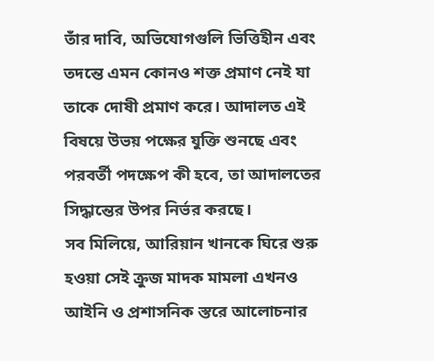তাঁর দাবি, অভিযোগগুলি ভিত্তিহীন এবং তদন্তে এমন কোনও শক্ত প্রমাণ নেই যা তাকে দোষী প্রমাণ করে। আদালত এই বিষয়ে উভয় পক্ষের যুক্তি শুনছে এবং পরবর্তী পদক্ষেপ কী হবে, তা আদালতের সিদ্ধান্তের উপর নির্ভর করছে।
সব মিলিয়ে, আরিয়ান খানকে ঘিরে শুরু হওয়া সেই ক্রুজ মাদক মামলা এখনও আইনি ও প্রশাসনিক স্তরে আলোচনার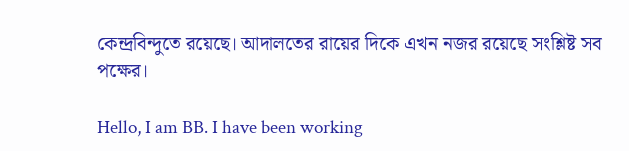কেন্দ্রবিন্দুতে রয়েছে। আদালতের রায়ের দিকে এখন নজর রয়েছে সংশ্লিষ্ট সব পক্ষের।

Hello, I am BB. I have been working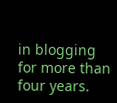in blogging for more than four years.